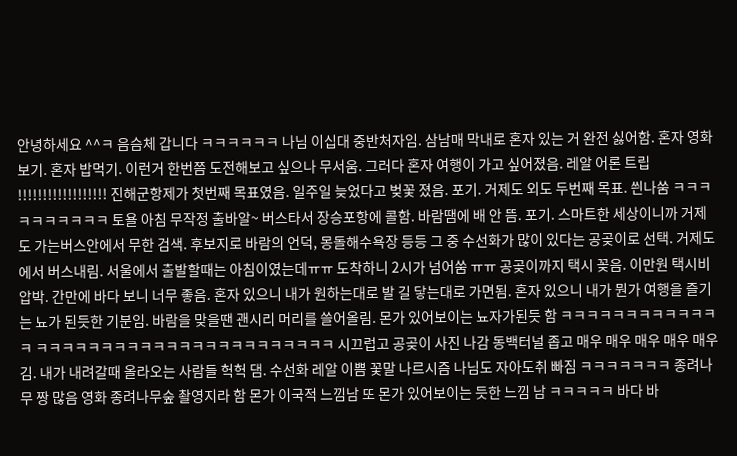안녕하세요 ^^ㅋ 음슴체 갑니다 ㅋㅋㅋㅋㅋㅋ 나님 이십대 중반처자임. 삼남매 막내로 혼자 있는 거 완전 싫어함. 혼자 영화 보기. 혼자 밥먹기. 이런거 한번쯤 도전해보고 싶으나 무서움. 그러다 혼자 여행이 가고 싶어졌음. 레알 어론 트립 !!!!!!!!!!!!!!!!!! 진해군항제가 첫번째 목표였음. 일주일 늦었다고 벚꽃 졌음. 포기. 거제도 외도 두번째 목표. 씐나쑴 ㅋㅋㅋㅋㅋㅋㅋㅋㅋㅋ 토욜 아침 무작정 출바알~ 버스타서 장승포항에 콜함. 바람땜에 배 안 뜸. 포기. 스마트한 세상이니까 거제도 가는버스안에서 무한 검색. 후보지로 바람의 언덕, 몽돌해수욕장 등등 그 중 수선화가 많이 있다는 공곶이로 선택. 거제도에서 버스내림. 서울에서 출발할때는 아침이였는데ㅠㅠ 도착하니 2시가 넘어쑴 ㅠㅠ 공곶이까지 택시 꽂음. 이만원 택시비 압박. 간만에 바다 보니 너무 좋음. 혼자 있으니 내가 원하는대로 발 길 닿는대로 가면됨. 혼자 있으니 내가 뭔가 여행을 즐기는 뇨가 된듯한 기분임. 바람을 맞을땐 괜시리 머리를 쓸어올림. 몬가 있어보이는 뇨자가된듯 함 ㅋㅋㅋㅋㅋㅋㅋㅋㅋㅋㅋㅋㅋ ㅋㅋㅋㅋㅋㅋㅋㅋㅋㅋㅋㅋㅋㅋㅋㅋㅋㅋㅋㅋㅋㅋㅋ 시끄럽고 공곶이 사진 나감 동백터널 좁고 매우 매우 매우 매우 매우 김. 내가 내려갈때 올라오는 사람들 헉헉 댐. 수선화 레알 이쁨 꽃말 나르시즘 나님도 자아도취 빠짐 ㅋㅋㅋㅋㅋㅋㅋ 종려나무 짱 많음 영화 종려나무숲 촬영지라 함 몬가 이국적 느낌남 또 몬가 있어보이는 듯한 느낌 남 ㅋㅋㅋㅋㅋ 바다 바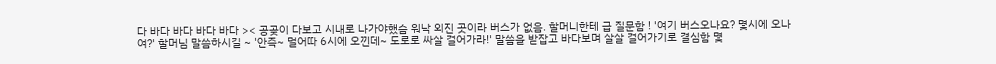다 바다 바다 바다 바다 >< 공곶이 다보고 시내로 나가야했슴 워낙 외진 곳이라 버스가 없음. 할머니한테 급 질문함 ! '여기 버스오나요? 몇시에 오나여?' 할머님 말씀하시길 ~ '안즉~ 멀어따 6시에 오낀데~ 도로로 싸살 걸어가라!' 말씀을 받잡고 바다보며 살살 걸어가기로 결심함 몇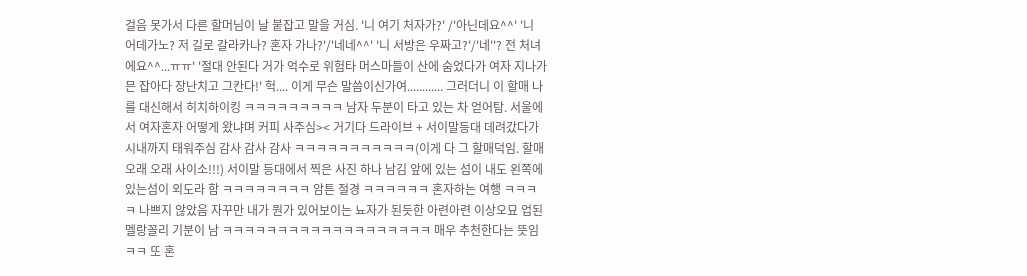걸음 못가서 다른 할머님이 날 붙잡고 말을 거심. '니 여기 처자가?' /'아닌데요^^' '니 어데가노? 저 길로 갈라카나? 혼자 가나?'/'네네^^' '니 서방은 우짜고?'/'네''? 전 처녀에요^^...ㅠㅠ' '절대 안된다 거가 억수로 위험타 머스마들이 산에 숨었다가 여자 지나가믄 잡아다 장난치고 그칸다!' 헉.... 이게 무슨 말씀이신가여............ 그러더니 이 할매 나를 대신해서 히치하이킹 ㅋㅋㅋㅋㅋㅋㅋㅋㅋ 남자 두분이 타고 있는 차 얻어탐. 서울에서 여자혼자 어떻게 왔냐며 커피 사주심>< 거기다 드라이브 + 서이말등대 데려갔다가 시내까지 태워주심 감사 감사 감사 ㅋㅋㅋㅋㅋㅋㅋㅋㅋㅋㅋ(이게 다 그 할매덕임. 할매 오래 오래 사이소!!!) 서이말 등대에서 찍은 사진 하나 남김 앞에 있는 섬이 내도 왼쪽에 있는섬이 외도라 함 ㅋㅋㅋㅋㅋㅋㅋㅋ 암튼 절경 ㅋㅋㅋㅋㅋㅋ 혼자하는 여행 ㅋㅋㅋㅋ 나쁘지 않았음 자꾸만 내가 뭔가 있어보이는 뇨자가 된듯한 아련아련 이상오묘 업된 멜랑꼴리 기분이 남 ㅋㅋㅋㅋㅋㅋㅋㅋㅋㅋㅋㅋㅋㅋㅋㅋㅋㅋㅋ 매우 추천한다는 뜻임ㅋㅋ 또 혼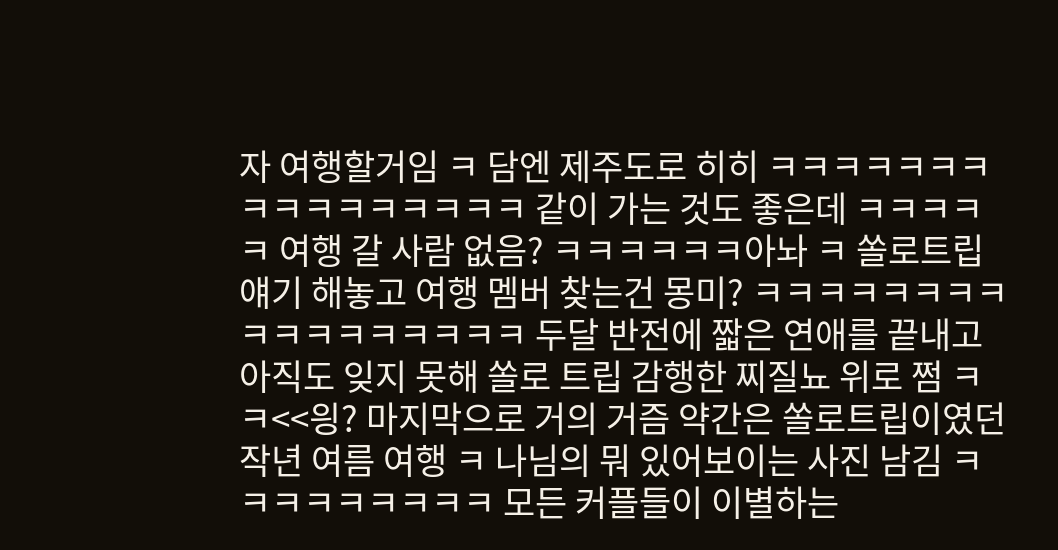자 여행할거임 ㅋ 담엔 제주도로 히히 ㅋㅋㅋㅋㅋㅋㅋㅋㅋㅋㅋㅋㅋㅋㅋㅋ 같이 가는 것도 좋은데 ㅋㅋㅋㅋㅋ 여행 갈 사람 없음? ㅋㅋㅋㅋㅋㅋ아놔 ㅋ 쏠로트립 얘기 해놓고 여행 멤버 찾는건 몽미? ㅋㅋㅋㅋㅋㅋㅋㅋㅋㅋㅋㅋㅋㅋㅋㅋㅋ 두달 반전에 짧은 연애를 끝내고 아직도 잊지 못해 쏠로 트립 감행한 찌질뇨 위로 쩜 ㅋㅋ<<읭? 마지막으로 거의 거즘 약간은 쏠로트립이였던 작년 여름 여행 ㅋ 나님의 뭐 있어보이는 사진 남김 ㅋㅋㅋㅋㅋㅋㅋㅋㅋ 모든 커플들이 이별하는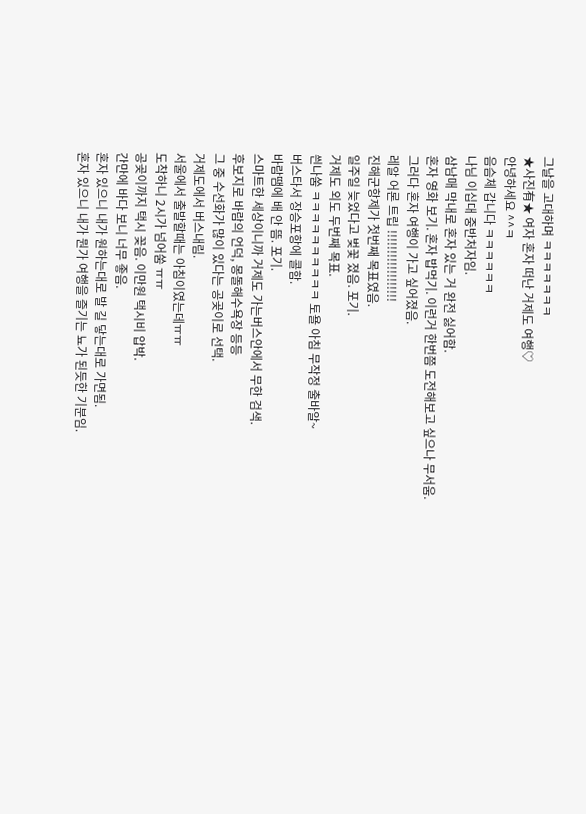그날을 고대하며 ㅋㅋㅋㅋㅋㅋㅋ
★사진有★ 여자 혼자 떠난 거제도 여행♡
안녕하세요 ^^ㅋ
음슴체 갑니다 ㅋㅋㅋㅋㅋㅋ
나님 이십대 중반처자임.
삼남매 막내로 혼자 있는 거 완전 싫어함.
혼자 영화 보기. 혼자 밥먹기. 이런거 한번쯤 도전해보고 싶으나 무서움.
그러다 혼자 여행이 가고 싶어졌음.
레알 어론 트립 !!!!!!!!!!!!!!!!!!
진해군항제가 첫번째 목표였음.
일주일 늦었다고 벚꽃 졌음. 포기.
거제도 외도 두번째 목표.
씐나쑴 ㅋㅋㅋㅋㅋㅋㅋㅋㅋㅋ 토욜 아침 무작정 출바알~
버스타서 장승포항에 콜함.
바람땜에 배 안 뜸. 포기.
스마트한 세상이니까 거제도 가는버스안에서 무한 검색.
후보지로 바람의 언덕, 몽돌해수욕장 등등
그 중 수선화가 많이 있다는 공곶이로 선택.
거제도에서 버스내림.
서울에서 출발할때는 아침이였는데ㅠㅠ
도착하니 2시가 넘어쑴 ㅠㅠ
공곶이까지 택시 꽂음. 이만원 택시비 압박.
간만에 바다 보니 너무 좋음.
혼자 있으니 내가 원하는대로 발 길 닿는대로 가면됨.
혼자 있으니 내가 뭔가 여행을 즐기는 뇨가 된듯한 기분임.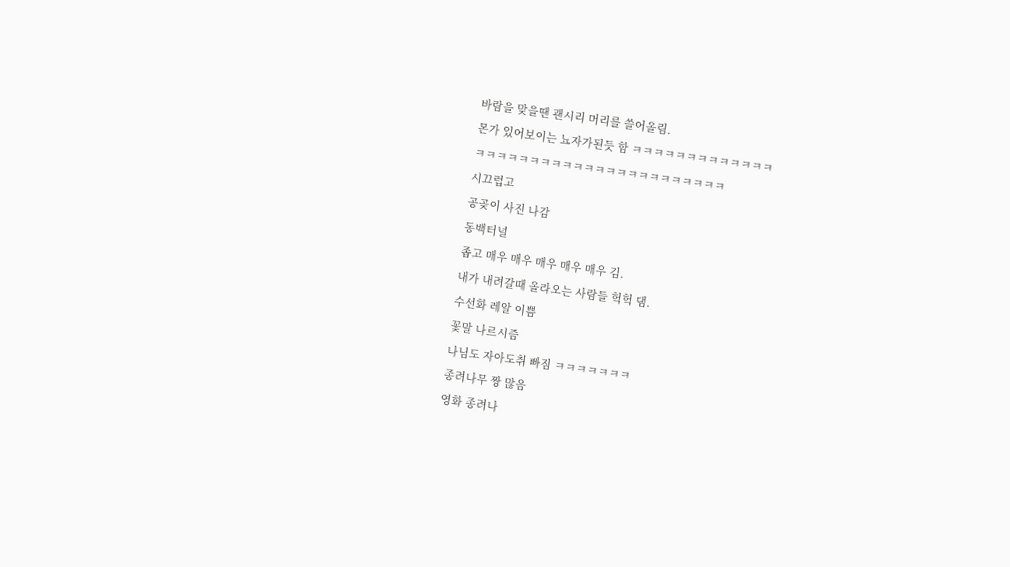바람을 맞을땐 괜시리 머리를 쓸어올림.
몬가 있어보이는 뇨자가된듯 함 ㅋㅋㅋㅋㅋㅋㅋㅋㅋㅋㅋㅋㅋ
ㅋㅋㅋㅋㅋㅋㅋㅋㅋㅋㅋㅋㅋㅋㅋㅋㅋㅋㅋㅋㅋㅋㅋ
시끄럽고
공곶이 사진 나감
동백터널
좁고 매우 매우 매우 매우 매우 김.
내가 내려갈때 올라오는 사람들 헉헉 댐.
수선화 레알 이쁨
꽃말 나르시즘
나님도 자아도취 빠짐 ㅋㅋㅋㅋㅋㅋㅋ
종려나무 짱 많음
영화 종려나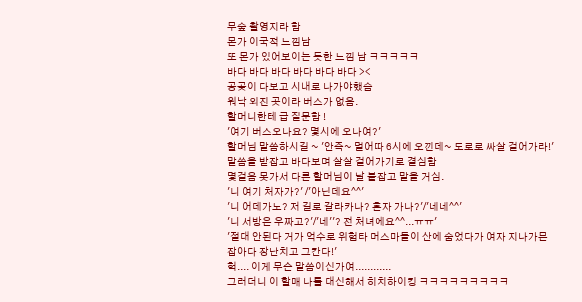무숲 촬영지라 함
몬가 이국적 느낌남
또 몬가 있어보이는 듯한 느낌 남 ㅋㅋㅋㅋㅋ
바다 바다 바다 바다 바다 바다 ><
공곶이 다보고 시내로 나가야했슴
워낙 외진 곳이라 버스가 없음.
할머니한테 급 질문함 !
'여기 버스오나요? 몇시에 오나여?'
할머님 말씀하시길 ~ '안즉~ 멀어따 6시에 오낀데~ 도로로 싸살 걸어가라!'
말씀을 받잡고 바다보며 살살 걸어가기로 결심함
몇걸음 못가서 다른 할머님이 날 붙잡고 말을 거심.
'니 여기 처자가?' /'아닌데요^^'
'니 어데가노? 저 길로 갈라카나? 혼자 가나?'/'네네^^'
'니 서방은 우짜고?'/'네''? 전 처녀에요^^...ㅠㅠ'
'절대 안된다 거가 억수로 위험타 머스마들이 산에 숨었다가 여자 지나가믄 잡아다 장난치고 그칸다!'
헉.... 이게 무슨 말씀이신가여............
그러더니 이 할매 나를 대신해서 히치하이킹 ㅋㅋㅋㅋㅋㅋㅋㅋㅋ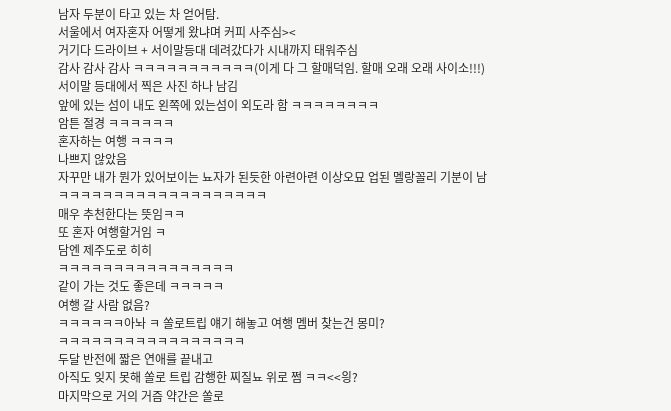남자 두분이 타고 있는 차 얻어탐.
서울에서 여자혼자 어떻게 왔냐며 커피 사주심><
거기다 드라이브 + 서이말등대 데려갔다가 시내까지 태워주심
감사 감사 감사 ㅋㅋㅋㅋㅋㅋㅋㅋㅋㅋㅋ(이게 다 그 할매덕임. 할매 오래 오래 사이소!!!)
서이말 등대에서 찍은 사진 하나 남김
앞에 있는 섬이 내도 왼쪽에 있는섬이 외도라 함 ㅋㅋㅋㅋㅋㅋㅋㅋ
암튼 절경 ㅋㅋㅋㅋㅋㅋ
혼자하는 여행 ㅋㅋㅋㅋ
나쁘지 않았음
자꾸만 내가 뭔가 있어보이는 뇨자가 된듯한 아련아련 이상오묘 업된 멜랑꼴리 기분이 남
ㅋㅋㅋㅋㅋㅋㅋㅋㅋㅋㅋㅋㅋㅋㅋㅋㅋㅋㅋ
매우 추천한다는 뜻임ㅋㅋ
또 혼자 여행할거임 ㅋ
담엔 제주도로 히히
ㅋㅋㅋㅋㅋㅋㅋㅋㅋㅋㅋㅋㅋㅋㅋㅋ
같이 가는 것도 좋은데 ㅋㅋㅋㅋㅋ
여행 갈 사람 없음?
ㅋㅋㅋㅋㅋㅋ아놔 ㅋ 쏠로트립 얘기 해놓고 여행 멤버 찾는건 몽미?
ㅋㅋㅋㅋㅋㅋㅋㅋㅋㅋㅋㅋㅋㅋㅋㅋㅋ
두달 반전에 짧은 연애를 끝내고
아직도 잊지 못해 쏠로 트립 감행한 찌질뇨 위로 쩜 ㅋㅋ<<읭?
마지막으로 거의 거즘 약간은 쏠로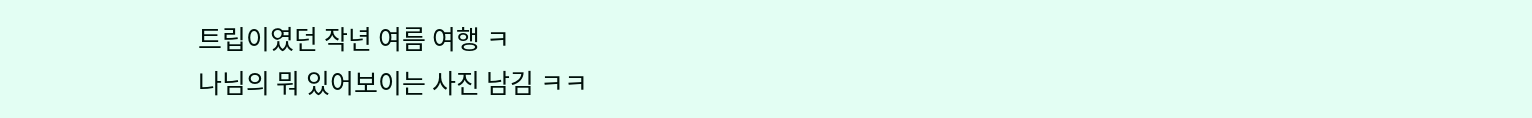트립이였던 작년 여름 여행 ㅋ
나님의 뭐 있어보이는 사진 남김 ㅋㅋ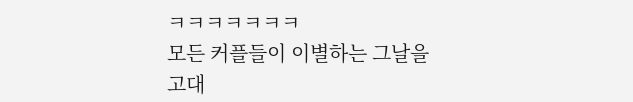ㅋㅋㅋㅋㅋㅋㅋ
모든 커플들이 이별하는 그날을 고대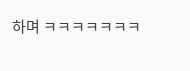하며 ㅋㅋㅋㅋㅋㅋㅋ